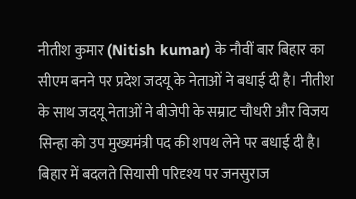नीतीश कुमार (Nitish kumar) के नौवीं बार बिहार का सीएम बनने पर प्रदेश जदयू के नेताओं ने बधाई दी है। नीतीश के साथ जदयू नेताओं ने बीजेपी के सम्राट चौधरी और विजय सिन्हा को उप मुख्यमंत्री पद की शपथ लेने पर बधाई दी है।
बिहार में बदलते सियासी परिदृश्य पर जनसुराज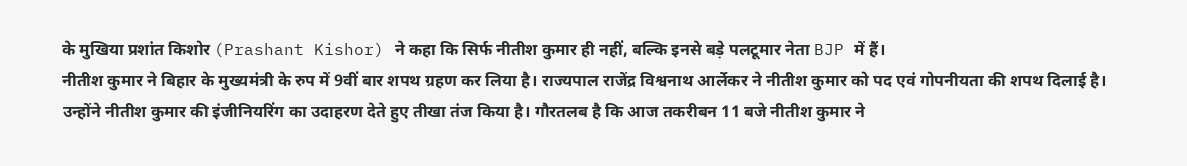के मुखिया प्रशांत किशोर (Prashant Kishor) ने कहा कि सिर्फ नीतीश कुमार ही नहीं, बल्कि इनसे बड़े पलटूमार नेता BJP में हैं।
नीतीश कुमार ने बिहार के मुख्यमंत्री के रुप में 9वीं बार शपथ ग्रहण कर लिया है। राज्यपाल राजेंद्र विश्वनाथ आर्लेकर ने नीतीश कुमार को पद एवं गोपनीयता की शपथ दिलाई है।
उन्होंने नीतीश कुमार की इंजीनियरिंग का उदाहरण देते हुए तीखा तंज किया है। गौरतलब है कि आज तकरीबन 11 बजे नीतीश कुमार ने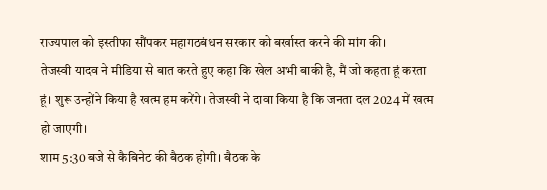राज्यपाल को इस्तीफा सौंपकर महागठबंधन सरकार को बर्खास्त करने की मांग की।
तेजस्वी यादव ने मीडिया से बात करते हुए कहा कि खेल अभी बाकी है, मैं जो कहता हूं करता हूं। शुरू उन्होंने किया है खत्म हम करेंगे। तेजस्वी ने दावा किया है कि जनता दल 2024 में खत्म हो जाएगी।
शाम 5:30 बजे से कैबिनेट की बैठक होगी। बैठक के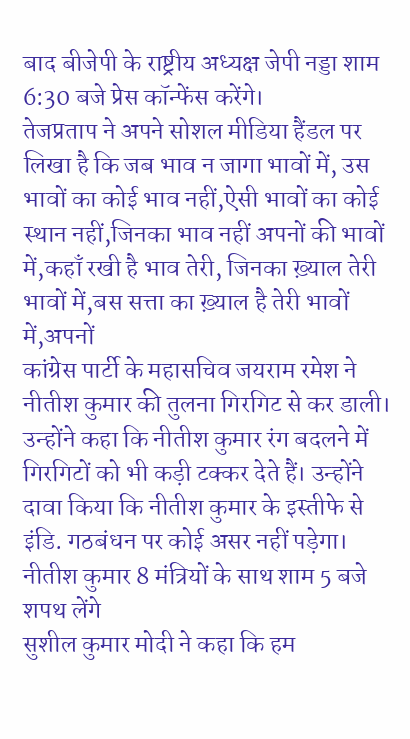बाद बीजेपी के राष्ट्रीय अध्यक्ष जेपी नड्डा शाम 6:30 बजे प्रेस कॉन्फेंस करेंगे।
तेजप्रताप ने अपने सोशल मीडिया हैंडल पर लिखा है कि जब भाव न जागा भावों में, उस भावों का कोई भाव नहीं,ऐसी भावों का कोई स्थान नहीं,जिनका भाव नहीं अपनों की भावों में,कहाँ रखी है भाव तेरी, जिनका ख़्याल तेरी भावों में,बस सत्ता का ख़्याल है तेरी भावों में,अपनों
कांग्रेस पार्टी के महासचिव जयराम रमेश ने नीतीश कुमार की तुलना गिरगिट से कर डाली। उन्होंने कहा कि नीतीश कुमार रंग बदलने में गिरगिटों को भी कड़ी टक्कर देते हैं। उन्होंने दावा किया कि नीतीश कुमार के इस्तीफे से इंडि. गठबंधन पर कोई असर नहीं पड़ेगा।
नीतीश कुमार 8 मंत्रियों के साथ शाम 5 बजे शपथ लेंगे
सुशील कुमार मोदी ने कहा कि हम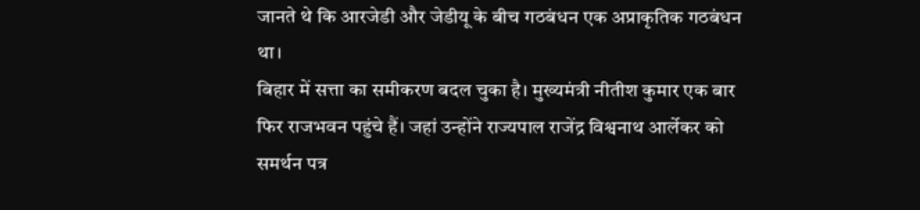जानते थे कि आरजेडी और जेडीयू के बीच गठबंधन एक अप्राकृतिक गठबंधन था।
बिहार में सत्ता का समीकरण बदल चुका है। मुख्यमंत्री नीतीश कुमार एक बार फिर राजभवन पहुंचे हैं। जहां उन्होंने राज्यपाल राजेंद्र विश्वनाथ आर्लेकर को समर्थन पत्र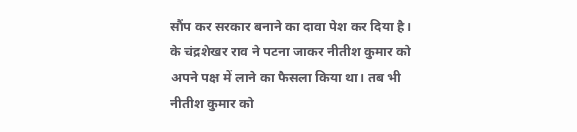सौंप कर सरकार बनाने का दावा पेश कर दिया है।
के चंद्रशेखर राव ने पटना जाकर नीतीश कुमार को अपने पक्ष में लाने का फैसला किया था। तब भी नीतीश कुमार को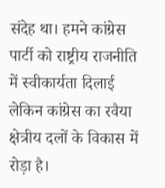संदेह था। हमने कांग्रेस पार्टी को राष्ट्रीय राजनीति में स्वीकार्यता दिलाई लेकिन कांग्रेस का रवैया क्षेत्रीय दलों के विकास में रोड़ा है।